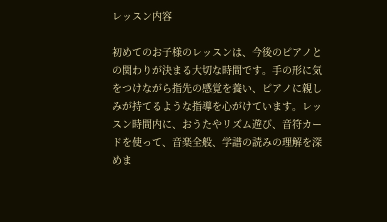レッスン内容

初めてのお子様のレッスンは、今後のピアノとの関わりが決まる大切な時間です。手の形に気をつけながら指先の感覚を養い、ピアノに親しみが持てるような指導を心がけています。レッスン時間内に、おうたやリズム遊び、音符カードを使って、音楽全般、学譜の読みの理解を深めま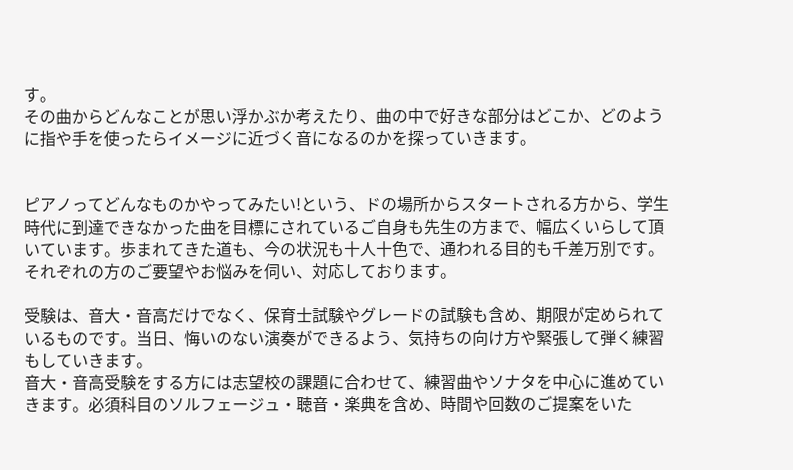す。
その曲からどんなことが思い浮かぶか考えたり、曲の中で好きな部分はどこか、どのように指や手を使ったらイメージに近づく音になるのかを探っていきます。


ピアノってどんなものかやってみたい!という、ドの場所からスタートされる方から、学生時代に到達できなかった曲を目標にされているご自身も先生の方まで、幅広くいらして頂いています。歩まれてきた道も、今の状況も十人十色で、通われる目的も千差万別です。それぞれの方のご要望やお悩みを伺い、対応しております。

受験は、音大・音高だけでなく、保育士試験やグレードの試験も含め、期限が定められているものです。当日、悔いのない演奏ができるよう、気持ちの向け方や緊張して弾く練習もしていきます。
音大・音高受験をする方には志望校の課題に合わせて、練習曲やソナタを中心に進めていきます。必須科目のソルフェージュ・聴音・楽典を含め、時間や回数のご提案をいた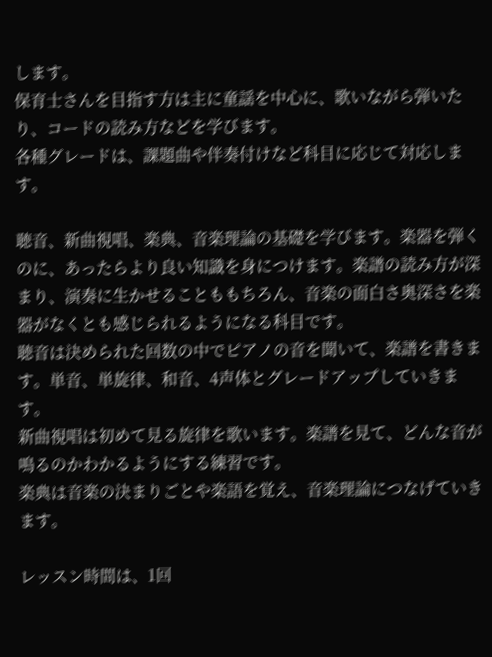します。
保育士さんを目指す方は主に童謡を中心に、歌いながら弾いたり、コードの読み方などを学びます。
各種グレードは、課題曲や伴奏付けなど科目に応じて対応します。

聴音、新曲視唱、楽典、音楽理論の基礎を学びます。楽器を弾くのに、あったらより良い知識を身につけます。楽譜の読み方が深まり、演奏に生かせることももちろん、音楽の面白さ奥深さを楽器がなくとも感じられるようになる科目です。
聴音は決められた回数の中でピアノの音を聞いて、楽譜を書きます。単音、単旋律、和音、4声体とグレードアップしていきます。
新曲視唱は初めて見る旋律を歌います。楽譜を見て、どんな音が鳴るのかわかるようにする練習です。
楽典は音楽の決まりごとや楽語を覚え、音楽理論につなげていきます。

レッスン時間は、1回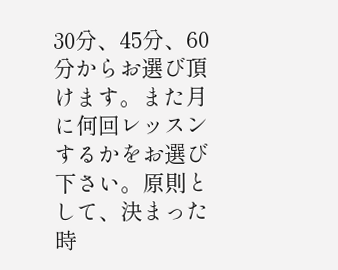30分、45分、60分からお選び頂けます。また月に何回レッスンするかをお選び下さい。原則として、決まった時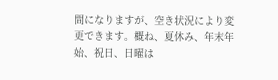間になりますが、空き状況により変更できます。概ね、夏休み、年末年始、祝日、日曜は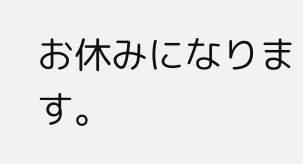お休みになります。